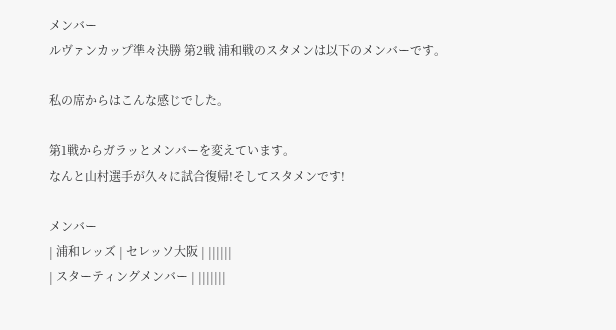メンバー
ルヴァンカップ準々決勝 第2戦 浦和戦のスタメンは以下のメンバーです。

私の席からはこんな感じでした。

第1戦からガラッとメンバーを変えています。
なんと山村選手が久々に試合復帰!そしてスタメンです!

メンバー
| 浦和レッズ | セレッソ大阪 | ||||||
| スターティングメンバー | |||||||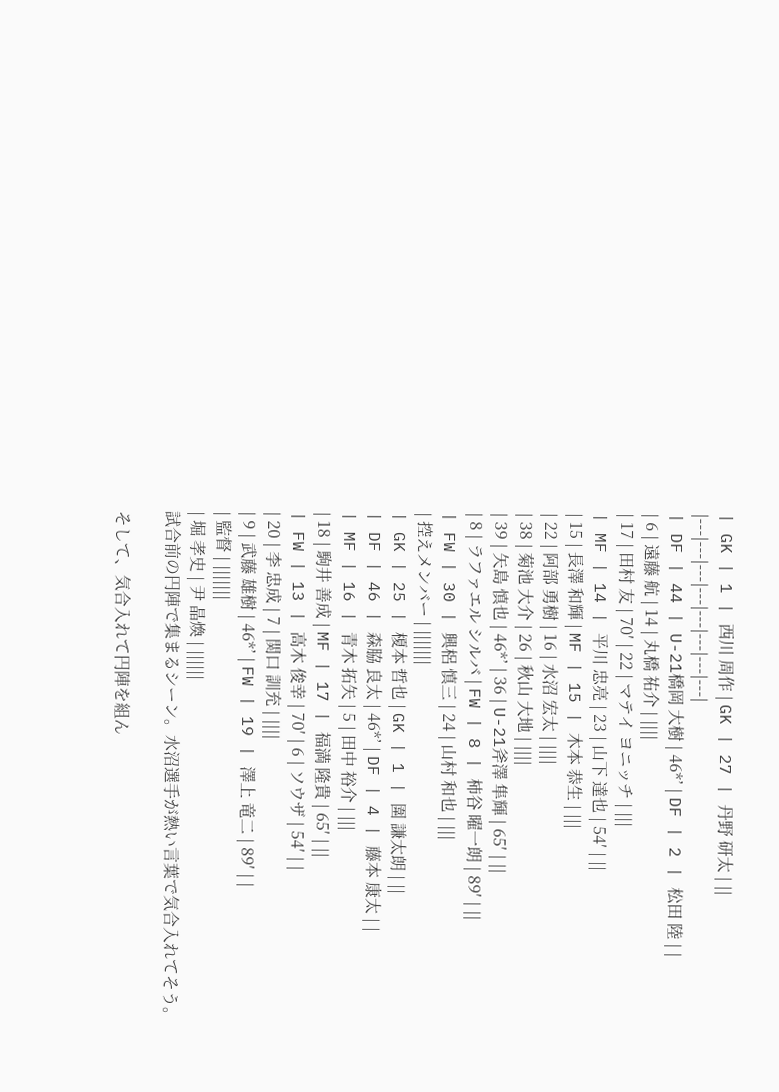| GK | 1 | 西川 周作 | GK | 27 | 丹野 研太 | ||
|---|---|---|---|---|---|---|---|
| DF | 44 | U-21橋岡 大樹 | 46*’ | DF | 2 | 松田 陸 | |
| 6 | 遠藤 航 | 14 | 丸橋 祐介 | ||||
| 17 | 田村 友 | 70′ | 22 | マテイ ヨニッチ | |||
| MF | 14 | 平川 忠亮 | 23 | 山下 達也 | 54′ | ||
| 15 | 長澤 和輝 | MF | 15 | 木本 恭生 | |||
| 22 | 阿部 勇樹 | 16 | 水沼 宏太 | ||||
| 38 | 菊池 大介 | 26 | 秋山 大地 | ||||
| 39 | 矢島 慎也 | 46*’ | 36 | U-21斧澤 隼輝 | 65′ | ||
| 8 | ラファエル シルバ | FW | 8 | 柿谷 曜一朗 | 89′ | ||
| FW | 30 | 興梠 慎三 | 24 | 山村 和也 | |||
| 控えメンバー | |||||||
| GK | 25 | 榎本 哲也 | GK | 1 | 圍 謙太朗 | ||
| DF | 46 | 森脇 良太 | 46*’ | DF | 4 | 藤本 康太 | |
| MF | 16 | 青木 拓矢 | 5 | 田中 裕介 | |||
| 18 | 駒井 善成 | MF | 17 | 福満 隆貴 | 65′ | ||
| FW | 13 | 高木 俊幸 | 70′ | 6 | ソウザ | 54′ | |
| 20 | 李 忠成 | 7 | 関口 訓充 | ||||
| 9 | 武藤 雄樹 | 46*’ | FW | 19 | 澤上 竜二 | 89′ | |
| 監督 | |||||||
| 堀 孝史 | 尹 晶煥 | ||||||
試合前の円陣で集まるシーン。水沼選手が熱い言葉で気合入れてそう。

そして、気合入れて円陣を組ん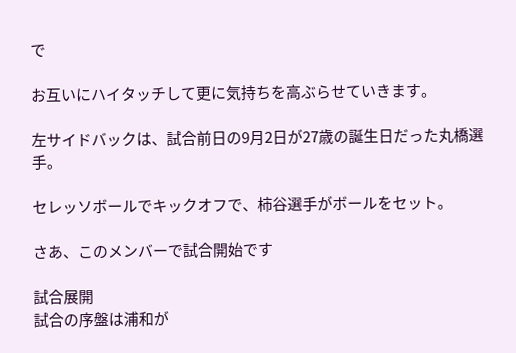で

お互いにハイタッチして更に気持ちを高ぶらせていきます。

左サイドバックは、試合前日の9月2日が27歳の誕生日だった丸橋選手。

セレッソボールでキックオフで、柿谷選手がボールをセット。

さあ、このメンバーで試合開始です

試合展開
試合の序盤は浦和が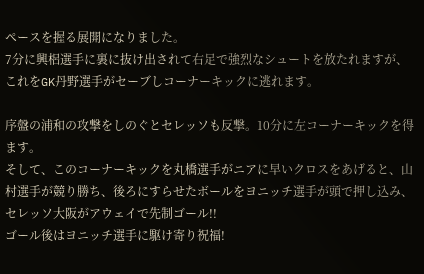ペースを握る展開になりました。
7分に興梠選手に裏に抜け出されて右足で強烈なシュートを放たれますが、これをGK丹野選手がセーブしコーナーキックに逃れます。

序盤の浦和の攻撃をしのぐとセレッソも反撃。10分に左コーナーキックを得ます。
そして、このコーナーキックを丸橋選手がニアに早いクロスをあげると、山村選手が競り勝ち、後ろにすらせたボールをヨニッチ選手が頭で押し込み、セレッソ大阪がアウェイで先制ゴール!!
ゴール後はヨニッチ選手に駆け寄り祝福!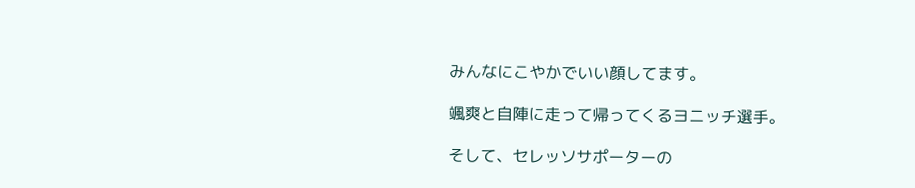みんなにこやかでいい顔してます。

颯爽と自陣に走って帰ってくるヨニッチ選手。

そして、セレッソサポーターの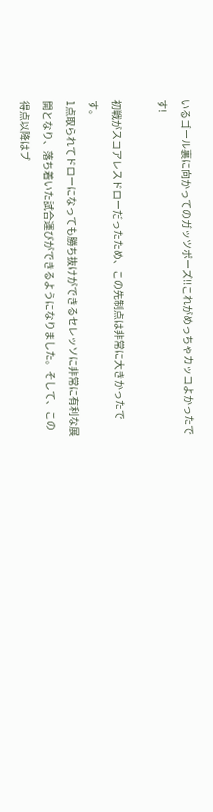いるゴール裏に向かってのガッツポーズ!!これがめっちゃカッコよかったです!

初戦がスコアレスドローだったため、この先制点は非常に大きかったです。
1点取られてドローになっても勝ち抜けができるセレッソに非常に有利な展開となり、落ち着いた試合運びができるようになりました。そして、この得点以降はブ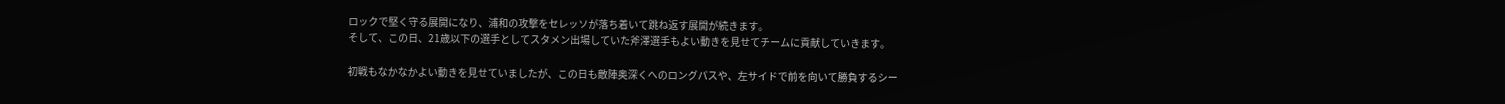ロックで堅く守る展開になり、浦和の攻撃をセレッソが落ち着いて跳ね返す展開が続きます。
そして、この日、21歳以下の選手としてスタメン出場していた斧澤選手もよい動きを見せてチームに貢献していきます。

初戦もなかなかよい動きを見せていましたが、この日も敵陣奥深くへのロングパスや、左サイドで前を向いて勝負するシー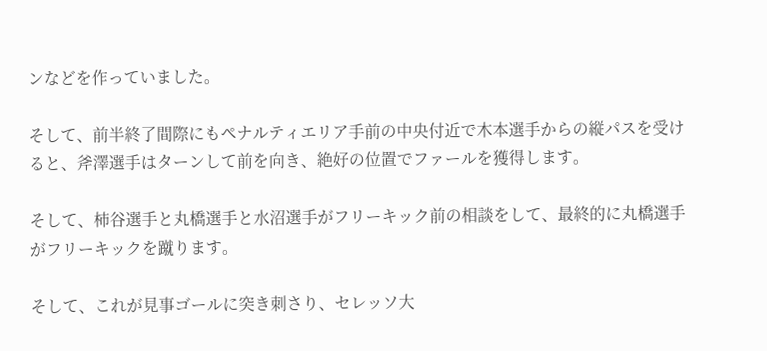ンなどを作っていました。

そして、前半終了間際にもペナルティエリア手前の中央付近で木本選手からの縦パスを受けると、斧澤選手はターンして前を向き、絶好の位置でファールを獲得します。

そして、柿谷選手と丸橋選手と水沼選手がフリーキック前の相談をして、最終的に丸橋選手がフリーキックを蹴ります。

そして、これが見事ゴールに突き刺さり、セレッソ大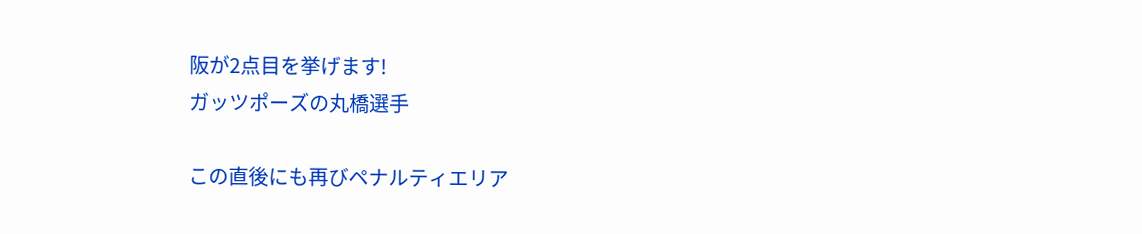阪が2点目を挙げます!
ガッツポーズの丸橋選手

この直後にも再びペナルティエリア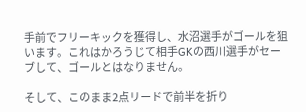手前でフリーキックを獲得し、水沼選手がゴールを狙います。これはかろうじて相手GKの西川選手がセーブして、ゴールとはなりません。

そして、このまま2点リードで前半を折り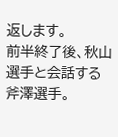返します。
前半終了後、秋山選手と会話する斧澤選手。